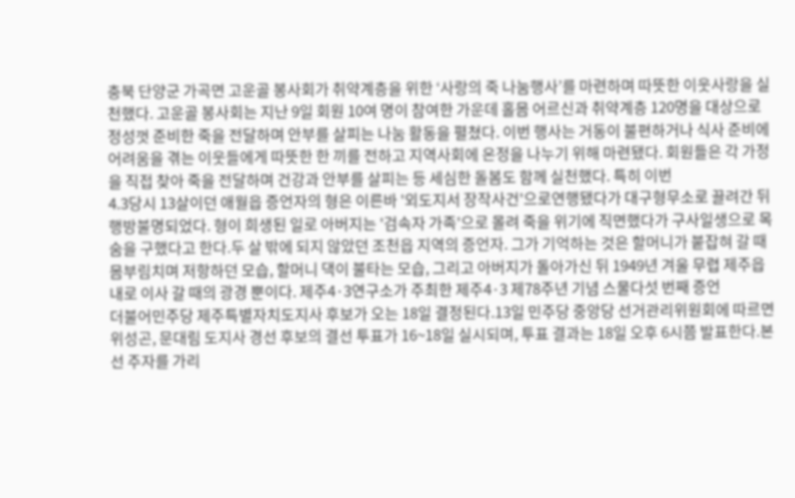충북 단양군 가곡면 고운골 봉사회가 취약계층을 위한 ‘사랑의 죽 나눔행사’를 마련하며 따뜻한 이웃사랑을 실천했다. 고운골 봉사회는 지난 9일 회원 10여 명이 참여한 가운데 홀몸 어르신과 취약계층 120명을 대상으로 정성껏 준비한 죽을 전달하며 안부를 살피는 나눔 활동을 펼쳤다. 이번 행사는 거동이 불편하거나 식사 준비에 어려움을 겪는 이웃들에게 따뜻한 한 끼를 전하고 지역사회에 온정을 나누기 위해 마련됐다. 회원들은 각 가정을 직접 찾아 죽을 전달하며 건강과 안부를 살피는 등 세심한 돌봄도 함께 실천했다. 특히 이번
4.3당시 13살이던 애월읍 증언자의 형은 이른바 '외도지서 장작사건'으로연행됐다가 대구형무소로 끌려간 뒤 행방불명되었다. 형이 희생된 일로 아버지는 '검속자 가족'으로 몰려 죽을 위기에 직면했다가 구사일생으로 목숨을 구했다고 한다.두 살 밖에 되지 않았던 조천읍 지역의 증언자. 그가 기억하는 것은 할머니가 붙잡혀 갈 때 몸부림치며 저항하던 모습, 할머니 댁이 불타는 모습, 그리고 아버지가 돌아가신 뒤 1949년 겨울 무렵 제주읍내로 이사 갈 때의 광경 뿐이다. 제주4·3연구소가 주최한 제주4·3 제78주년 기념 스물다섯 번째 증언
더불어민주당 제주특별자치도지사 후보가 오는 18일 결정된다.13일 민주당 중앙당 선거관리위원회에 따르면 위성곤, 문대림 도지사 경선 후보의 결선 투표가 16~18일 실시되며, 투표 결과는 18일 오후 6시쯤 발표한다.본선 주자를 가리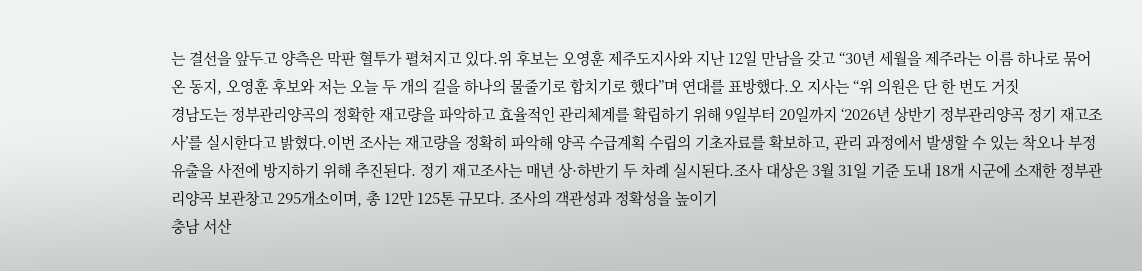는 결선을 앞두고 양측은 막판 혈투가 펼쳐지고 있다.위 후보는 오영훈 제주도지사와 지난 12일 만남을 갖고 “30년 세월을 제주라는 이름 하나로 묶어온 동지, 오영훈 후보와 저는 오늘 두 개의 길을 하나의 물줄기로 합치기로 했다”며 연대를 표방했다.오 지사는 “위 의원은 단 한 번도 거짓
경남도는 정부관리양곡의 정확한 재고량을 파악하고 효율적인 관리체계를 확립하기 위해 9일부터 20일까지 ‘2026년 상반기 정부관리양곡 정기 재고조사’를 실시한다고 밝혔다.이번 조사는 재고량을 정확히 파악해 양곡 수급계획 수립의 기초자료를 확보하고, 관리 과정에서 발생할 수 있는 착오나 부정 유출을 사전에 방지하기 위해 추진된다. 정기 재고조사는 매년 상·하반기 두 차례 실시된다.조사 대상은 3월 31일 기준 도내 18개 시군에 소재한 정부관리양곡 보관창고 295개소이며, 총 12만 125톤 규모다. 조사의 객관성과 정확성을 높이기
충남 서산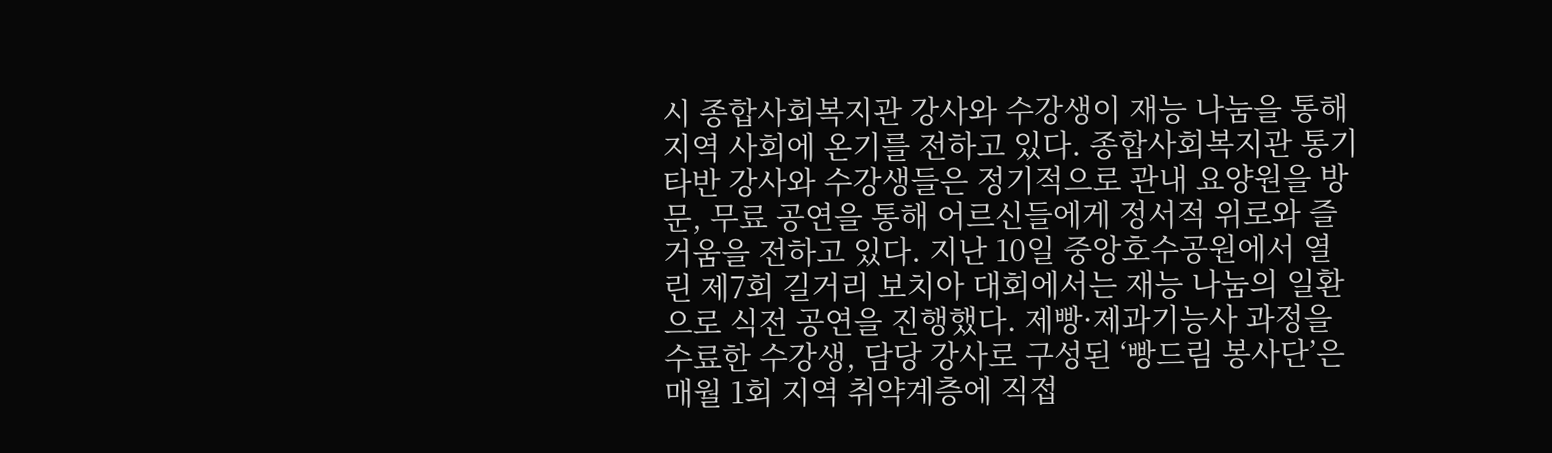시 종합사회복지관 강사와 수강생이 재능 나눔을 통해 지역 사회에 온기를 전하고 있다. 종합사회복지관 통기타반 강사와 수강생들은 정기적으로 관내 요양원을 방문, 무료 공연을 통해 어르신들에게 정서적 위로와 즐거움을 전하고 있다. 지난 10일 중앙호수공원에서 열린 제7회 길거리 보치아 대회에서는 재능 나눔의 일환으로 식전 공연을 진행했다. 제빵·제과기능사 과정을 수료한 수강생, 담당 강사로 구성된 ‘빵드림 봉사단’은 매월 1회 지역 취약계층에 직접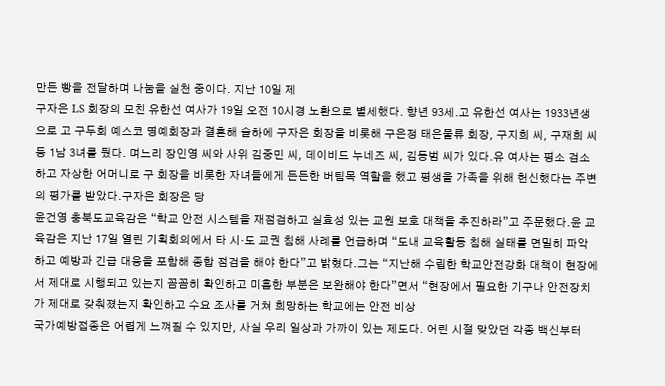만든 빵을 전달하며 나눔을 실천 중이다. 지난 10일 제
구자은 LS 회장의 모친 유한선 여사가 19일 오전 10시경 노환으로 별세했다. 향년 93세.고 유한선 여사는 1933년생으로 고 구두회 예스코 명예회장과 결혼해 슬하에 구자은 회장을 비롯해 구은정 태은물류 회장, 구지희 씨, 구재희 씨 등 1남 3녀를 뒀다. 며느리 장인영 씨와 사위 김중민 씨, 데이비드 누네즈 씨, 김동범 씨가 있다.유 여사는 평소 검소하고 자상한 어머니로 구 회장을 비롯한 자녀들에게 든든한 버팀목 역할을 했고 평생을 가족을 위해 헌신했다는 주변의 평가를 받았다.구자은 회장은 당
윤건영 충북도교육감은 “학교 안전 시스템을 재점검하고 실효성 있는 교원 보호 대책을 추진하라”고 주문했다.윤 교육감은 지난 17일 열린 기획회의에서 타 시·도 교권 침해 사례를 언급하며 “도내 교육활동 침해 실태를 면밀히 파악하고 예방과 긴급 대응을 포함해 종합 점검을 해야 한다”고 밝혔다.그는 “지난해 수립한 학교안전강화 대책이 현장에서 제대로 시행되고 있는지 꼼꼼히 확인하고 미흡한 부분은 보완해야 한다”면서 “현장에서 필요한 기구나 안전장치가 제대로 갖춰졌는지 확인하고 수요 조사를 거쳐 희망하는 학교에는 안전 비상
국가예방접종은 어렵게 느껴질 수 있지만, 사실 우리 일상과 가까이 있는 제도다. 어린 시절 맞았던 각종 백신부터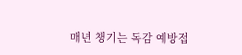매년 챙기는 독감 예방접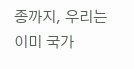종까지, 우리는 이미 국가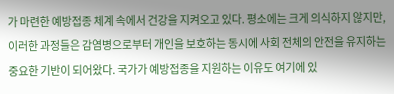가 마련한 예방접종 체계 속에서 건강을 지켜오고 있다. 평소에는 크게 의식하지 않지만, 이러한 과정들은 감염병으로부터 개인을 보호하는 동시에 사회 전체의 안전을 유지하는 중요한 기반이 되어왔다. 국가가 예방접종을 지원하는 이유도 여기에 있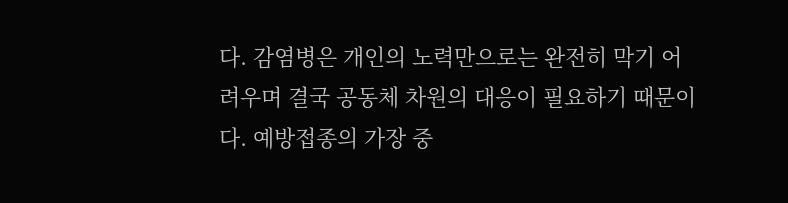다. 감염병은 개인의 노력만으로는 완전히 막기 어려우며 결국 공동체 차원의 대응이 필요하기 때문이다. 예방접종의 가장 중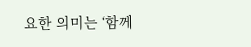요한 의미는 ‘함께